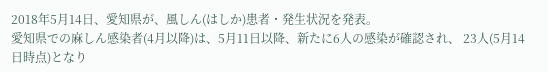2018年5月14日、愛知県が、風しん(はしか)患者・発生状況を発表。
愛知県での麻しん感染者(4月以降)は、5月11日以降、新たに6人の感染が確認され、 23人(5月14日時点)となり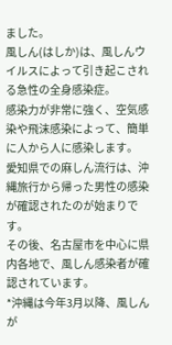ました。
風しん(はしか)は、風しんウイルスによって引き起こされる急性の全身感染症。
感染力が非常に強く、空気感染や飛沫感染によって、簡単に人から人に感染します。
愛知県での麻しん流行は、沖縄旅行から帰った男性の感染が確認されたのが始まりです。
その後、名古屋市を中心に県内各地で、風しん感染者が確認されています。
*沖縄は今年3月以降、風しんが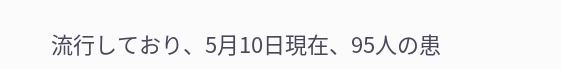流行しており、5月10日現在、95人の患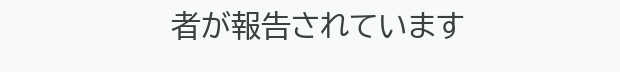者が報告されています